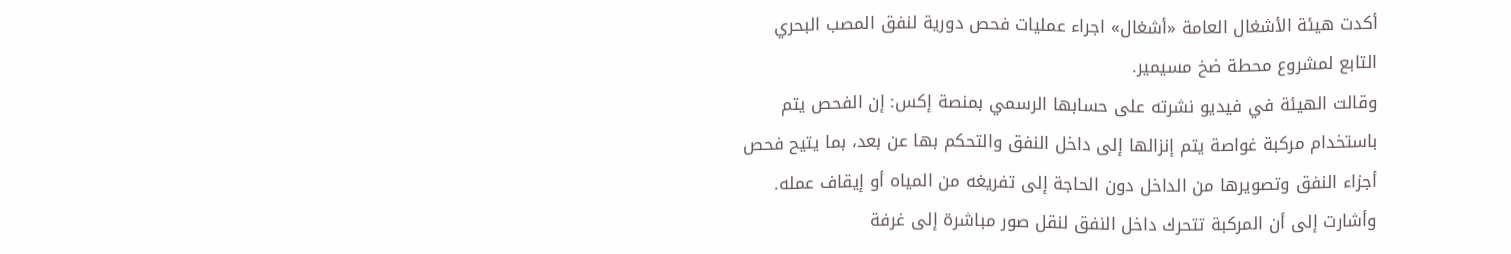أكدت هيئة الأشغال العامة «أشغال» اجراء عمليات فحص دورية لنفق المصب البحري التابع لمشروع محطة ضخ مسيمير.
وقالت الهيئة في فيديو نشرته على حسابها الرسمي بمنصة إكس: إن الفحص يتم باستخدام مركبة غواصة يتم إنزالها إلى داخل النفق والتحكم بها عن بعد، بما يتيح فحص أجزاء النفق وتصويرها من الداخل دون الحاجة إلى تفريغه من المياه أو إيقاف عمله.
وأشارت إلى أن المركبة تتحرك داخل النفق لنقل صور مباشرة إلى غرفة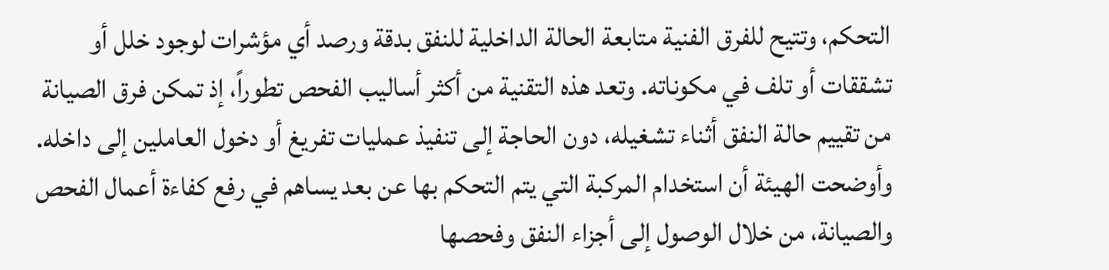التحكم، وتتيح للفرق الفنية متابعة الحالة الداخلية للنفق بدقة ورصد أي مؤشرات لوجود خلل أو تشققات أو تلف في مكوناته. وتعد هذه التقنية من أكثر أساليب الفحص تطوراً، إذ تمكن فرق الصيانة من تقييم حالة النفق أثناء تشغيله، دون الحاجة إلى تنفيذ عمليات تفريغ أو دخول العاملين إلى داخله.
وأوضحت الهيئة أن استخدام المركبة التي يتم التحكم بها عن بعد يساهم في رفع كفاءة أعمال الفحص والصيانة، من خلال الوصول إلى أجزاء النفق وفحصها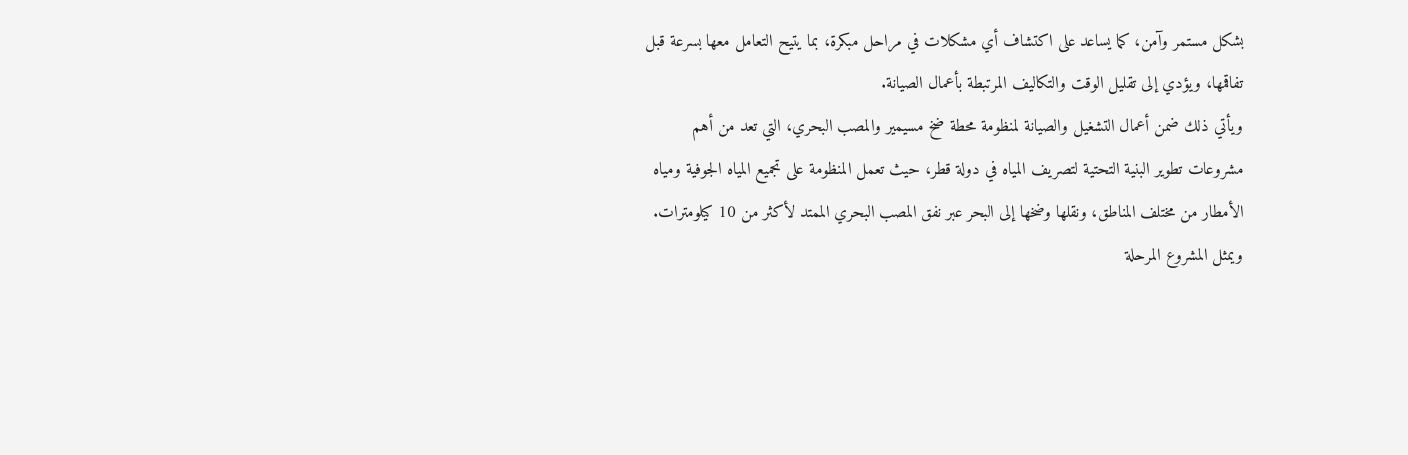بشكل مستمر وآمن، كما يساعد على اكتشاف أي مشكلات في مراحل مبكرة، بما يتيح التعامل معها بسرعة قبل تفاقمها، ويؤدي إلى تقليل الوقت والتكاليف المرتبطة بأعمال الصيانة.
ويأتي ذلك ضمن أعمال التشغيل والصيانة لمنظومة محطة ضخ مسيمير والمصب البحري، التي تعد من أهم مشروعات تطوير البنية التحتية لتصريف المياه في دولة قطر، حيث تعمل المنظومة على تجميع المياه الجوفية ومياه الأمطار من مختلف المناطق، ونقلها وضخها إلى البحر عبر نفق المصب البحري الممتد لأكثر من 10 كيلومترات.
ويمثل المشروع المرحلة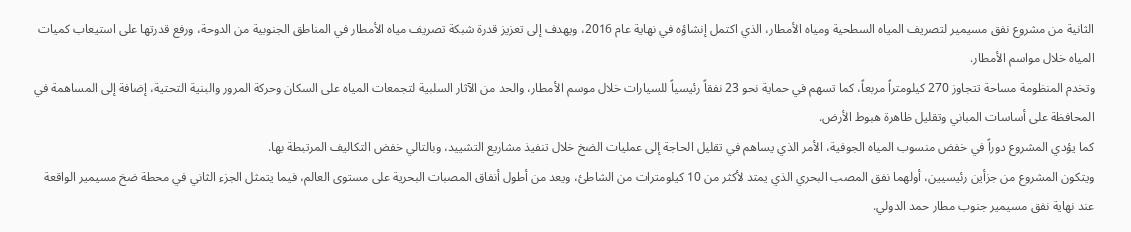الثانية من مشروع نفق مسيمير لتصريف المياه السطحية ومياه الأمطار، الذي اكتمل إنشاؤه في نهاية عام 2016، ويهدف إلى تعزيز قدرة شبكة تصريف مياه الأمطار في المناطق الجنوبية من الدوحة، ورفع قدرتها على استيعاب كميات المياه خلال مواسم الأمطار.
وتخدم المنظومة مساحة تتجاوز 270 كيلومتراً مربعاً، كما تسهم في حماية نحو 23 نفقاً رئيسياً للسيارات خلال موسم الأمطار، والحد من الآثار السلبية لتجمعات المياه على السكان وحركة المرور والبنية التحتية، إضافة إلى المساهمة في المحافظة على أساسات المباني وتقليل ظاهرة هبوط الأرض.
كما يؤدي المشروع دوراً في خفض منسوب المياه الجوفية، الأمر الذي يساهم في تقليل الحاجة إلى عمليات الضخ خلال تنفيذ مشاريع التشييد، وبالتالي خفض التكاليف المرتبطة بها.
ويتكون المشروع من جزأين رئيسيين، أولهما نفق المصب البحري الذي يمتد لأكثر من 10 كيلومترات من الشاطئ، ويعد من أطول أنفاق المصبات البحرية على مستوى العالم، فيما يتمثل الجزء الثاني في محطة ضخ مسيمير الواقعة عند نهاية نفق مسيمير جنوب مطار حمد الدولي.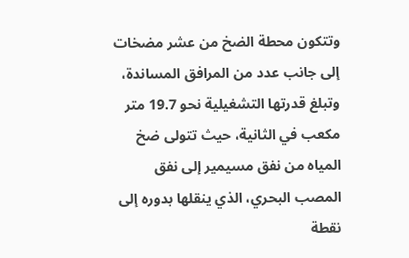وتتكون محطة الضخ من عشر مضخات إلى جانب عدد من المرافق المساندة، وتبلغ قدرتها التشغيلية نحو 19.7 متر مكعب في الثانية، حيث تتولى ضخ المياه من نفق مسيمير إلى نفق المصب البحري، الذي ينقلها بدوره إلى نقطة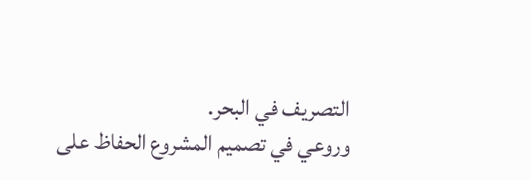التصريف في البحر.
وروعي في تصميم المشروع الحفاظ على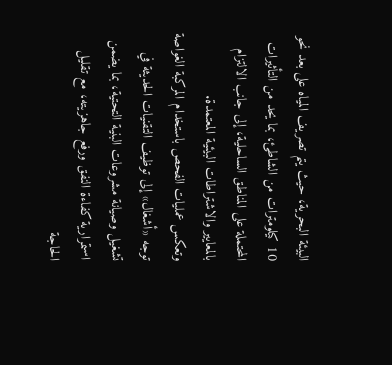البيئة البحرية، حيث يتم تصريف المياه على بعد نحو 10 كيلومترات من الشاطئ، بما يحد من التأثيرات المحتملة على المناطق الساحلية، إلى جانب الالتزام بالمعايير والاشتراطات البيئية المعتمدة.
وتعكس عمليات الفحص باستخدام المركبة الغواصة توجه «أشغال» إلى توظيف التقنيات الحديثة في تشغيل وصيانة مشروعات البنية التحتية، بما يضمن استمرارية كفاءة النفق ورفع جاهزيته، مع تقليل الحاجة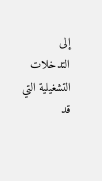إلى التدخلات التشغيلية التي قد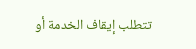تتطلب إيقاف الخدمة أو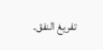تفريغ النفق.